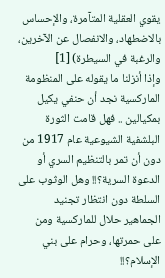يقوي العقلية المتآمرة، والإحساس بالاضطهاد، والانفصال عن الآخرين، والرغبة في السيطرة) [1]
وإذا أنزلنا ما يقوله على المنظومة الماركسية نجد أن حنفي يكيل بمكيالين .. فهل قامت الثورة البلشفية الشيوعية عام 1917 من دون أن تمر بالتنظيم السري أو الدعوة السرية؟!! وهل الوثوب على السلطة دون انتظار تجنيد الجماهير حلال للماركسية ومن على حمرتها، وحرام على بني الإسلام؟!!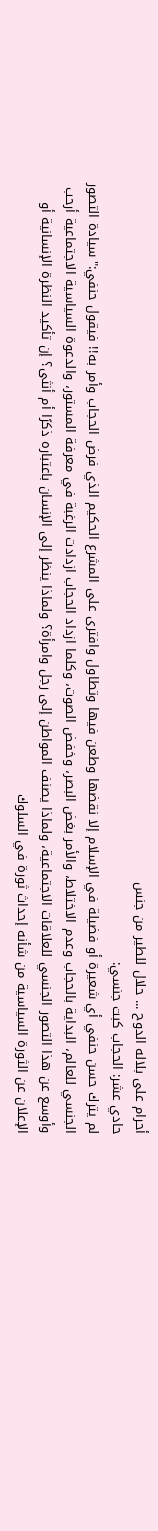أحرام على بلاله الدوح ... حلال للطير من جنس
حادي عشر: الحجاب كبت جنسي:
لم يترك حسن حنفي أي شعيرة أو فضيلة في الإسلام إلا نقضها وطعن فيها وتطاول وافترى على المشرع الحكيم الذي فرض الحجاب وأمر به!! فيقول حنفي:"سيادة التصور الجنسي للعالم، البداية بالحجاب وعدم الاختلاط، والأمر بغض البصر، وخفض الصوت، وكلما ازداد الحجاب ازدادت الرغبة في معرفة المستور، والدعوة السياسية الاجتماعية أرحب وأوسع عن هذا التصور الجنسي للعلاقات الاجتماعية، ولماذا يصنف المواطن إلى رجل وامرأة؟ ولماذا ينظر إلى الإنسان باعتباره ذكرًا أم أنثى؟ إن تأكيد النظرة الإنسانية أو الإعلان عن الثورة السياسية من شأنه إحداث ثورة في السلوك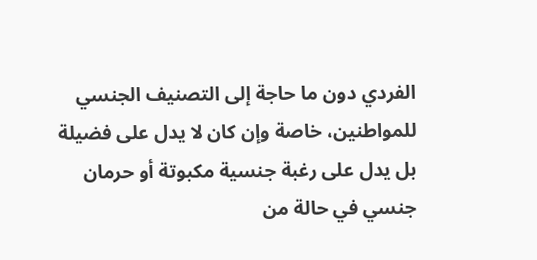الفردي دون ما حاجة إلى التصنيف الجنسي للمواطنين، خاصة وإن كان لا يدل على فضيلة بل يدل على رغبة جنسية مكبوتة أو حرمان جنسي في حالة من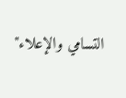التسامي والإعلاء"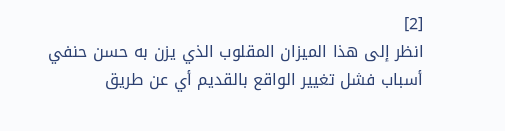[2]
انظر إلى هذا الميزان المقلوب الذي يزن به حسن حنفي أسباب فشل تغيير الواقع بالقديم أي عن طريق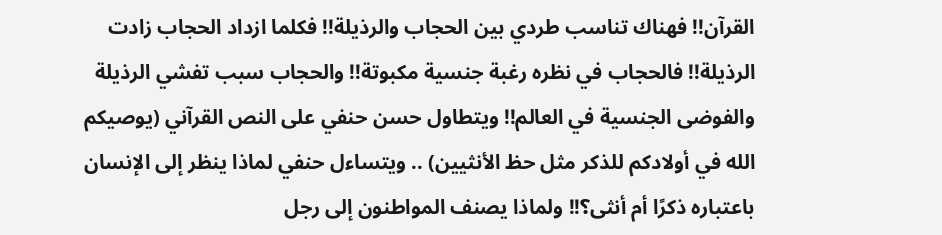القرآن!! فهناك تناسب طردي بين الحجاب والرذيلة!! فكلما ازداد الحجاب زادت الرذيلة!! فالحجاب في نظره رغبة جنسية مكبوتة!! والحجاب سبب تفشي الرذيلة والفوضى الجنسية في العالم!! ويتطاول حسن حنفي على النص القرآني (يوصيكم الله في أولادكم للذكر مثل حظ الأنثيين) .. ويتساءل حنفي لماذا ينظر إلى الإنسان باعتباره ذكرًا أم أنثى؟!! ولماذا يصنف المواطنون إلى رجل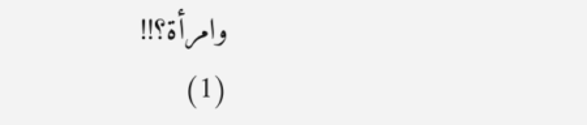وامرأة؟!!
(1)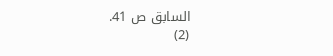السابق ص 41.
(2)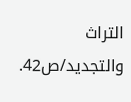التراث والتجديد/ص42.